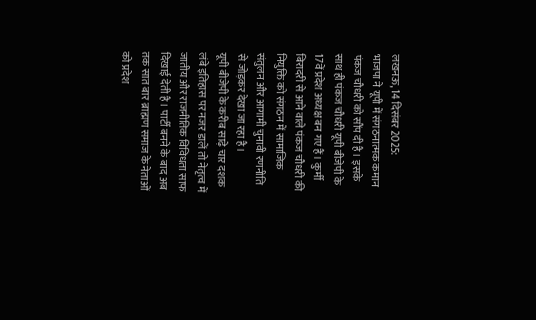लखनऊ, 14 दिसंबर 2025:
भाजपा ने यूपी में संगठनात्मक कमान पंकज चौधरी को सौंप दी है। इसके साथ ही पंकज चौधरी यूपी बीजेपी के 17वें प्रदेश अध्यक्ष बन गए हैं। कुर्मी बिरादरी से आने वाले पंकज चौधरी की नियुक्ति को संगठन में सामाजिक संतुलन और आगामी चुनावी रणनीति से जोड़कर देखा जा रहा है।
यूपी बीजेपी के करीब साढ़े चार दशक लंबे इतिहास पर नजर डालें तो नेतृत्व में जातीय और राजनीतिक विविधता साफ दिखाई देती है। पार्टी बनने के बाद अब तक सात बार ब्राह्मण समाज के नेताओं को प्रदेश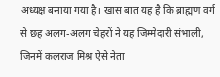अध्यक्ष बनाया गया है। खास बात यह है कि ब्राह्मण वर्ग से छह अलग-अलग चेहरों ने यह जिम्मेदारी संभाली, जिनमें कलराज मिश्र ऐसे नेता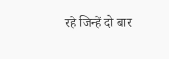रहे जिन्हें दो बार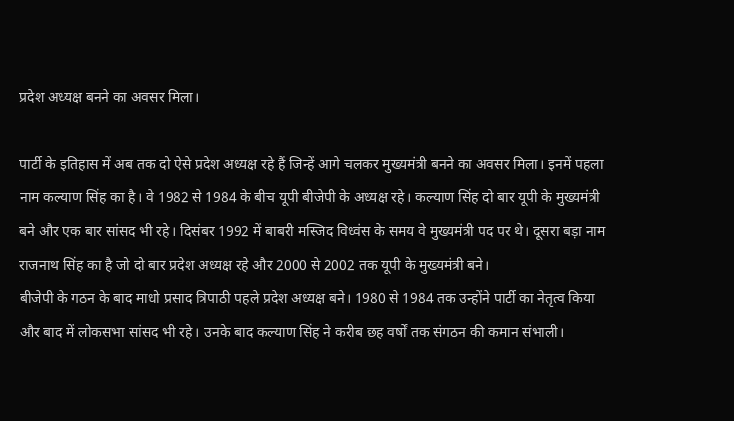प्रदेश अध्यक्ष बनने का अवसर मिला।

पार्टी के इतिहास में अब तक दो ऐसे प्रदेश अध्यक्ष रहे हैं जिन्हें आगे चलकर मुख्यमंत्री बनने का अवसर मिला। इनमें पहला नाम कल्याण सिंह का है। वे 1982 से 1984 के बीच यूपी बीजेपी के अध्यक्ष रहे। कल्याण सिंह दो बार यूपी के मुख्यमंत्री बने और एक बार सांसद भी रहे। दिसंबर 1992 में बाबरी मस्जिद विध्वंस के समय वे मुख्यमंत्री पद पर थे। दूसरा बड़ा नाम राजनाथ सिंह का है जो दो बार प्रदेश अध्यक्ष रहे और 2000 से 2002 तक यूपी के मुख्यमंत्री बने।
बीजेपी के गठन के बाद माधो प्रसाद त्रिपाठी पहले प्रदेश अध्यक्ष बने। 1980 से 1984 तक उन्होंने पार्टी का नेतृत्व किया और बाद में लोकसभा सांसद भी रहे। उनके बाद कल्याण सिंह ने करीब छह वर्षों तक संगठन की कमान संभाली।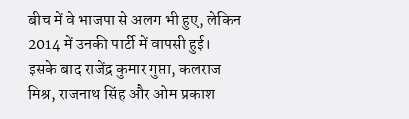बीच में वे भाजपा से अलग भी हुए, लेकिन 2014 में उनकी पार्टी में वापसी हुई।
इसके बाद राजेंद्र कुमार गुप्ता, कलराज मिश्र, राजनाथ सिंह और ओम प्रकाश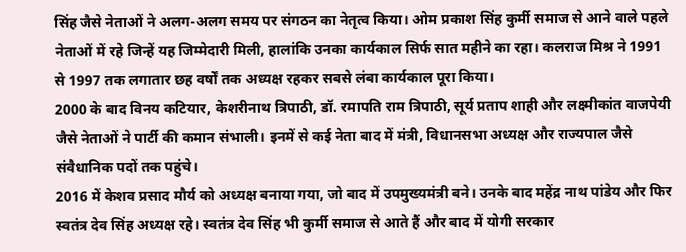सिंह जैसे नेताओं ने अलग-अलग समय पर संगठन का नेतृत्व किया। ओम प्रकाश सिंह कुर्मी समाज से आने वाले पहले नेताओं में रहे जिन्हें यह जिम्मेदारी मिली, हालांकि उनका कार्यकाल सिर्फ सात महीने का रहा। कलराज मिश्र ने 1991 से 1997 तक लगातार छह वर्षों तक अध्यक्ष रहकर सबसे लंबा कार्यकाल पूरा किया।
2000 के बाद विनय कटियार, केशरीनाथ त्रिपाठी, डॉ. रमापति राम त्रिपाठी, सूर्य प्रताप शाही और लक्ष्मीकांत वाजपेयी जैसे नेताओं ने पार्टी की कमान संभाली। इनमें से कई नेता बाद में मंत्री, विधानसभा अध्यक्ष और राज्यपाल जैसे संवैधानिक पदों तक पहुंचे।
2016 में केशव प्रसाद मौर्य को अध्यक्ष बनाया गया, जो बाद में उपमुख्यमंत्री बने। उनके बाद महेंद्र नाथ पांडेय और फिर स्वतंत्र देव सिंह अध्यक्ष रहे। स्वतंत्र देव सिंह भी कुर्मी समाज से आते हैं और बाद में योगी सरकार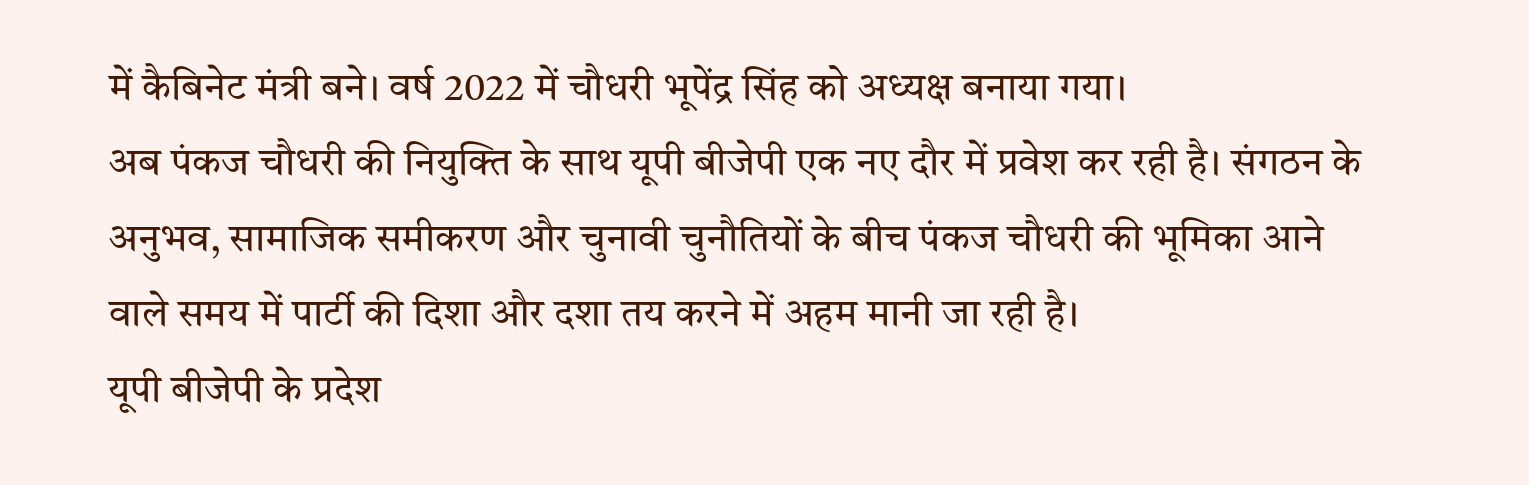में कैबिनेट मंत्री बने। वर्ष 2022 में चौधरी भूपेंद्र सिंह को अध्यक्ष बनाया गया।
अब पंकज चौधरी की नियुक्ति के साथ यूपी बीजेपी एक नए दौर में प्रवेश कर रही है। संगठन के अनुभव, सामाजिक समीकरण और चुनावी चुनौतियों के बीच पंकज चौधरी की भूमिका आने वाले समय में पार्टी की दिशा और दशा तय करने में अहम मानी जा रही है।
यूपी बीजेपी के प्रदेश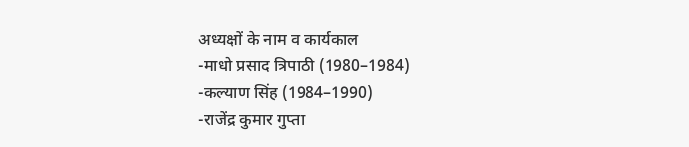अध्यक्षों के नाम व कार्यकाल
-माधो प्रसाद त्रिपाठी (1980–1984)
-कल्याण सिंह (1984–1990)
-राजेंद्र कुमार गुप्ता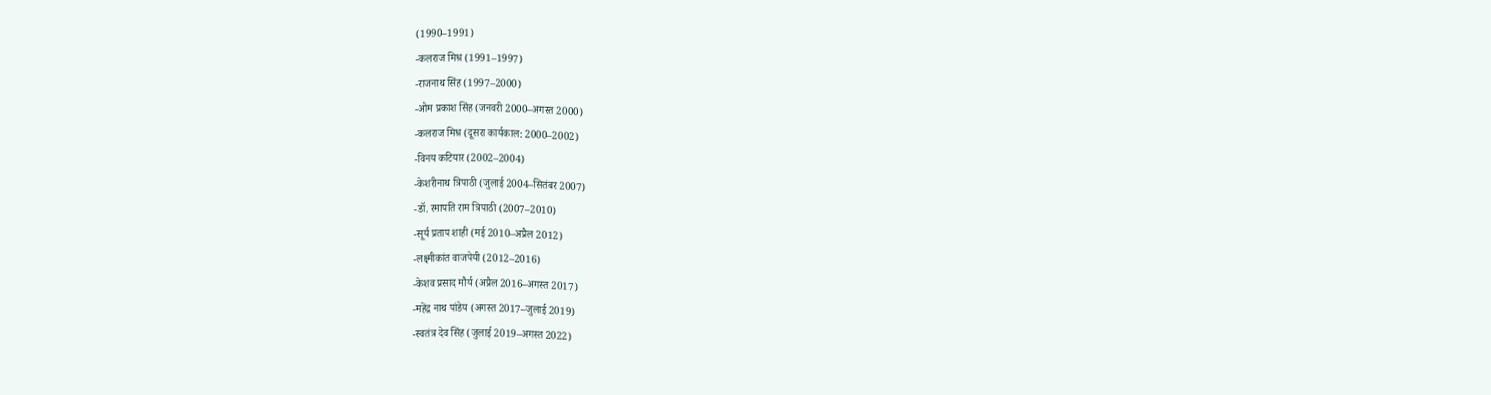(1990–1991)
-कलराज मिश्र (1991–1997)
-राजनाथ सिंह (1997–2000)
-ओम प्रकाश सिंह (जनवरी 2000–अगस्त 2000)
-कलराज मिश्र (दूसरा कार्यकाल: 2000–2002)
-विनय कटियार (2002–2004)
-केशरीनाथ त्रिपाठी (जुलाई 2004–सितंबर 2007)
-डॉ. रमापति राम त्रिपाठी (2007–2010)
-सूर्य प्रताप शाही (मई 2010–अप्रैल 2012)
-लक्ष्मीकांत वाजपेयी (2012–2016)
-केशव प्रसाद मौर्य (अप्रैल 2016–अगस्त 2017)
-महेंद्र नाथ पांडेय (अगस्त 2017–जुलाई 2019)
-स्वतंत्र देव सिंह (जुलाई 2019–अगस्त 2022)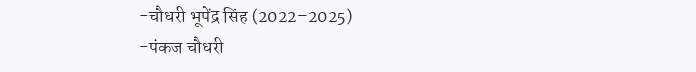-चौधरी भूपेंद्र सिंह (2022–2025)
-पंकज चौधरी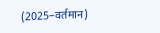(2025–वर्तमान)